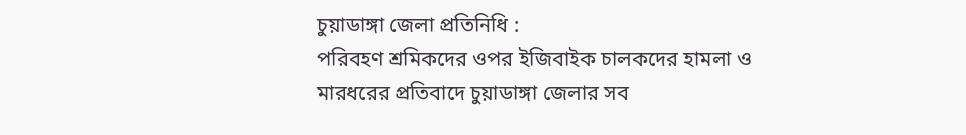চুয়াডাঙ্গা জেলা প্রতিনিধি :
পরিবহণ শ্রমিকদের ওপর ইজিবাইক চালকদের হামলা ও মারধরের প্রতিবাদে চুয়াডাঙ্গা জেলার সব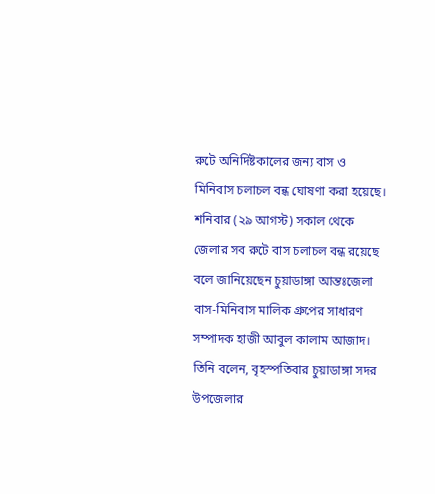রুটে অনির্দিষ্টকালের জন্য বাস ও মিনিবাস চলাচল বন্ধ ঘোষণা করা হয়েছে।
শনিবার (২৯ আগস্ট) সকাল থেকে জেলার সব রুটে বাস চলাচল বন্ধ রয়েছে বলে জানিয়েছেন চুয়াডাঙ্গা আন্তঃজেলা বাস-মিনিবাস মালিক গ্রুপের সাধারণ সম্পাদক হাজী আবুল কালাম আজাদ।
তিনি বলেন, বৃহস্পতিবার চুয়াডাঙ্গা সদর উপজেলার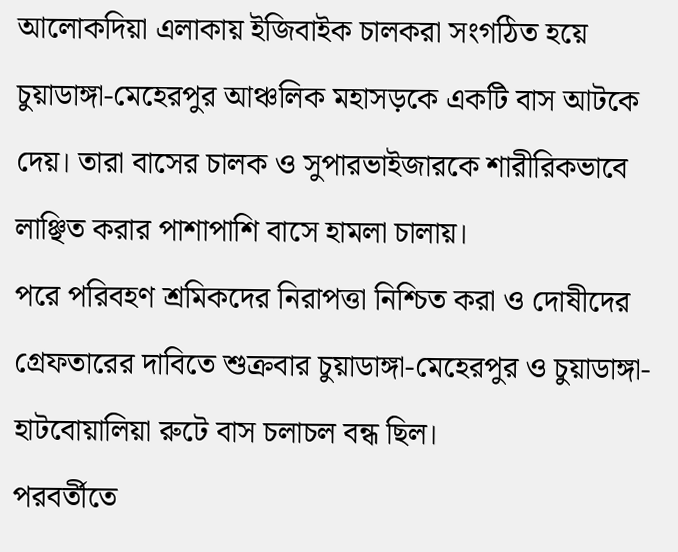আলোকদিয়া এলাকায় ইজিবাইক চালকরা সংগঠিত হয়ে চুয়াডাঙ্গা-মেহেরপুর আঞ্চলিক মহাসড়কে একটি বাস আটকে দেয়। তারা বাসের চালক ও সুপারভাইজারকে শারীরিকভাবে লাঞ্ছিত করার পাশাপাশি বাসে হামলা চালায়।
পরে পরিবহণ শ্রমিকদের নিরাপত্তা নিশ্চিত করা ও দোষীদের গ্রেফতারের দাবিতে শুক্রবার চুয়াডাঙ্গা-মেহেরপুর ও চুয়াডাঙ্গা-হাটবোয়ালিয়া রুটে বাস চলাচল বন্ধ ছিল।
পরবর্তীতে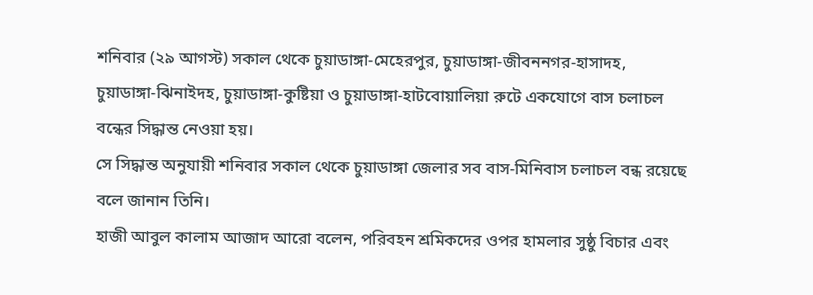শনিবার (২৯ আগস্ট) সকাল থেকে চুয়াডাঙ্গা-মেহেরপুর, চুয়াডাঙ্গা-জীবননগর-হাসাদহ, চুয়াডাঙ্গা-ঝিনাইদহ, চুয়াডাঙ্গা-কুষ্টিয়া ও চুয়াডাঙ্গা-হাটবোয়ালিয়া রুটে একযোগে বাস চলাচল বন্ধের সিদ্ধান্ত নেওয়া হয়।
সে সিদ্ধান্ত অনুযায়ী শনিবার সকাল থেকে চুয়াডাঙ্গা জেলার সব বাস-মিনিবাস চলাচল বন্ধ রয়েছে বলে জানান তিনি।
হাজী আবুল কালাম আজাদ আরো বলেন, পরিবহন শ্রমিকদের ওপর হামলার সুষ্ঠু বিচার এবং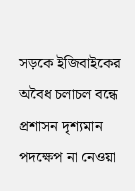সড়কে ইজিবাইকের অবৈধ চলাচল বন্ধে প্রশাসন দৃশ্যমান পদক্ষেপ না নেওয়া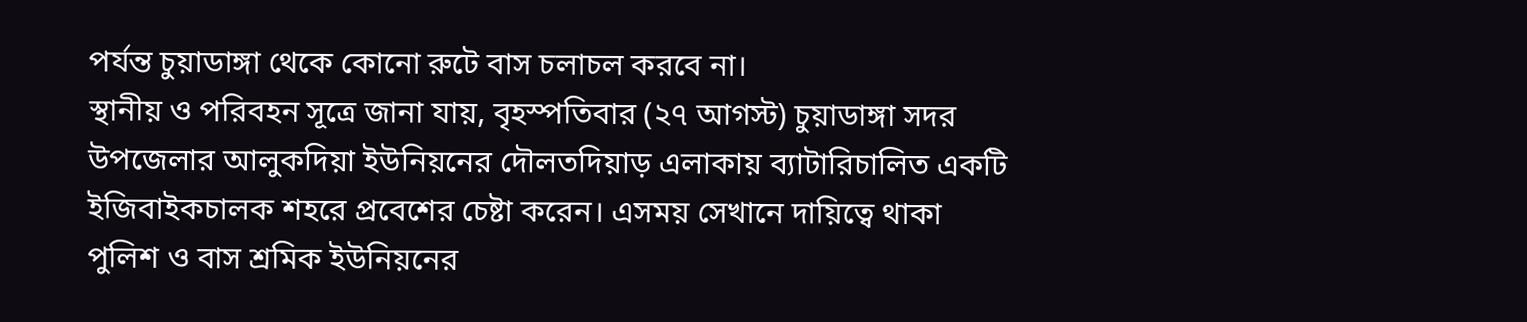পর্যন্ত চুয়াডাঙ্গা থেকে কোনো রুটে বাস চলাচল করবে না।
স্থানীয় ও পরিবহন সূত্রে জানা যায়, বৃহস্পতিবার (২৭ আগস্ট) চুয়াডাঙ্গা সদর উপজেলার আলুকদিয়া ইউনিয়নের দৌলতদিয়াড় এলাকায় ব্যাটারিচালিত একটি ইজিবাইকচালক শহরে প্রবেশের চেষ্টা করেন। এসময় সেখানে দায়িত্বে থাকা পুলিশ ও বাস শ্রমিক ইউনিয়নের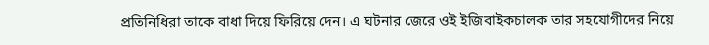প্রতিনিধিরা তাকে বাধা দিয়ে ফিরিয়ে দেন। এ ঘটনার জেরে ওই ইজিবাইকচালক তার সহযোগীদের নিয়ে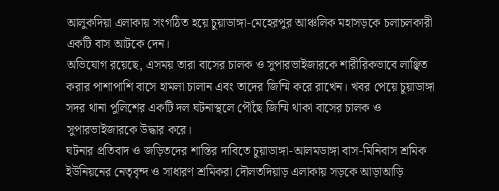আলুকদিয়া এলাকায় সংগঠিত হয়ে চুয়াডাঙ্গা-মেহেরপুর আঞ্চলিক মহাসড়কে চলাচলকারী একটি বাস আটকে দেন।
অভিযোগ রয়েছে, এসময় তারা বাসের চালক ও সুপারভাইজারকে শারীরিকভাবে লাঞ্ছিত করার পাশাপাশি বাসে হামলা চালান এবং তাদের জিম্মি করে রাখেন। খবর পেয়ে চুয়াডাঙ্গা সদর থানা পুলিশের একটি দল ঘটনাস্থলে পৌঁছে জিম্মি থাকা বাসের চালক ও সুপারভাইজারকে উদ্ধার করে।
ঘটনার প্রতিবাদ ও জড়িতদের শাস্তির দাবিতে চুয়াডাঙ্গা-আলমডাঙ্গা বাস-মিনিবাস শ্রমিক ইউনিয়নের নেতৃবৃন্দ ও সাধারণ শ্রমিকরা দৌলতদিয়াড় এলাকায় সড়কে আড়াআড়ি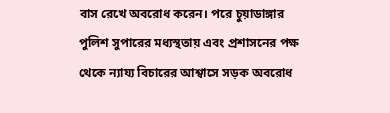বাস রেখে অবরোধ করেন। পরে চুয়াডাঙ্গার পুলিশ সুপারের মধ্যস্থতায় এবং প্রশাসনের পক্ষ থেকে ন্যায্য বিচারের আশ্বাসে সড়ক অবরোধ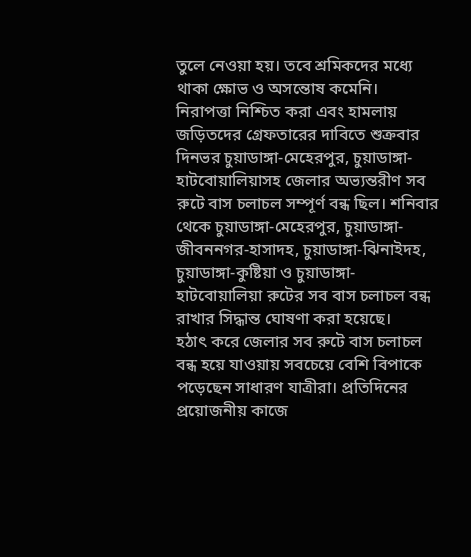তুলে নেওয়া হয়। তবে শ্রমিকদের মধ্যে থাকা ক্ষোভ ও অসন্তোষ কমেনি।
নিরাপত্তা নিশ্চিত করা এবং হামলায় জড়িতদের গ্রেফতারের দাবিতে শুক্রবার দিনভর চুয়াডাঙ্গা-মেহেরপুর, চুয়াডাঙ্গা-হাটবোয়ালিয়াসহ জেলার অভ্যন্তরীণ সব রুটে বাস চলাচল সম্পূর্ণ বন্ধ ছিল। শনিবার থেকে চুয়াডাঙ্গা-মেহেরপুর, চুয়াডাঙ্গা-জীবননগর-হাসাদহ, চুয়াডাঙ্গা-ঝিনাইদহ, চুয়াডাঙ্গা-কুষ্টিয়া ও চুয়াডাঙ্গা-হাটবোয়ালিয়া রুটের সব বাস চলাচল বন্ধ রাখার সিদ্ধান্ত ঘোষণা করা হয়েছে।
হঠাৎ করে জেলার সব রুটে বাস চলাচল বন্ধ হয়ে যাওয়ায় সবচেয়ে বেশি বিপাকে পড়েছেন সাধারণ যাত্রীরা। প্রতিদিনের প্রয়োজনীয় কাজে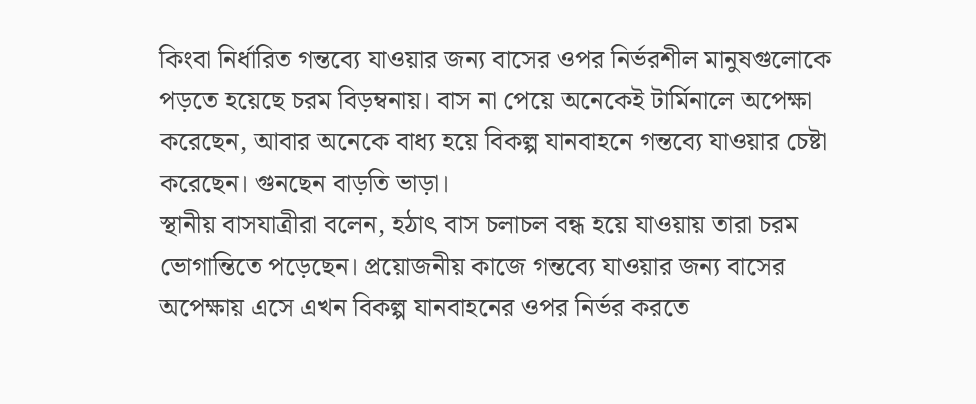কিংবা নির্ধারিত গন্তব্যে যাওয়ার জন্য বাসের ওপর নির্ভরশীল মানুষগুলোকে পড়তে হয়েছে চরম বিড়ম্বনায়। বাস না পেয়ে অনেকেই টার্মিনালে অপেক্ষা করেছেন, আবার অনেকে বাধ্য হয়ে বিকল্প যানবাহনে গন্তব্যে যাওয়ার চেষ্টা করেছেন। গুনছেন বাড়তি ভাড়া।
স্থানীয় বাসযাত্রীরা বলেন, হঠাৎ বাস চলাচল বন্ধ হয়ে যাওয়ায় তারা চরম ভোগান্তিতে পড়েছেন। প্রয়োজনীয় কাজে গন্তব্যে যাওয়ার জন্য বাসের অপেক্ষায় এসে এখন বিকল্প যানবাহনের ওপর নির্ভর করতে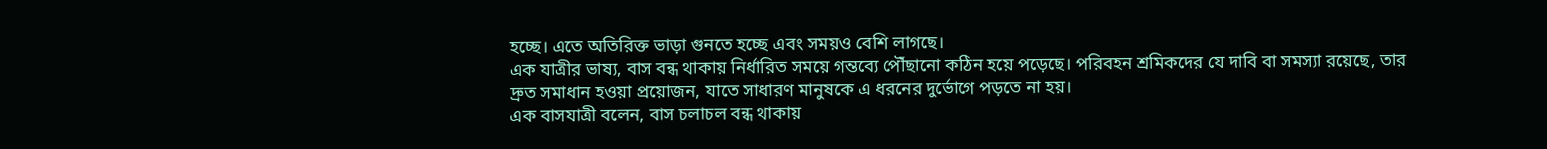হচ্ছে। এতে অতিরিক্ত ভাড়া গুনতে হচ্ছে এবং সময়ও বেশি লাগছে।
এক যাত্রীর ভাষ্য, বাস বন্ধ থাকায় নির্ধারিত সময়ে গন্তব্যে পৌঁছানো কঠিন হয়ে পড়েছে। পরিবহন শ্রমিকদের যে দাবি বা সমস্যা রয়েছে, তার দ্রুত সমাধান হওয়া প্রয়োজন, যাতে সাধারণ মানুষকে এ ধরনের দুর্ভোগে পড়তে না হয়।
এক বাসযাত্রী বলেন, বাস চলাচল বন্ধ থাকায়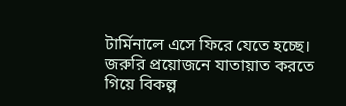টার্মিনালে এসে ফিরে যেতে হচ্ছে। জরুরি প্রয়োজনে যাতায়াত করতে গিয়ে বিকল্প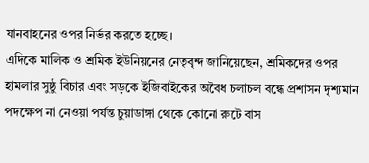যানবাহনের ওপর নির্ভর করতে হচ্ছে।
এদিকে মালিক ও শ্রমিক ইউনিয়নের নেতৃবৃন্দ জানিয়েছেন, শ্রমিকদের ওপর হামলার সুষ্ঠু বিচার এবং সড়কে ইজিবাইকের অবৈধ চলাচল বন্ধে প্রশাসন দৃশ্যমান পদক্ষেপ না নেওয়া পর্যন্ত চুয়াডাঙ্গা থেকে কোনো রুটে বাস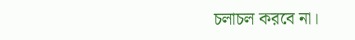চলাচল করবে না।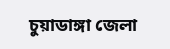চুয়াডাঙ্গা জেলা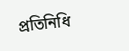প্রতিনিধি